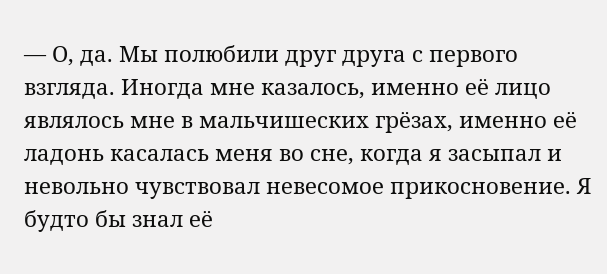— О, да. Мы полюбили друг друга с первого взгляда. Иногда мне казалось, именно её лицо являлось мне в мальчишеских грёзах, именно её ладонь касалась меня во сне, когда я засыпал и невольно чувствовал невесомое прикосновение. Я будто бы знал её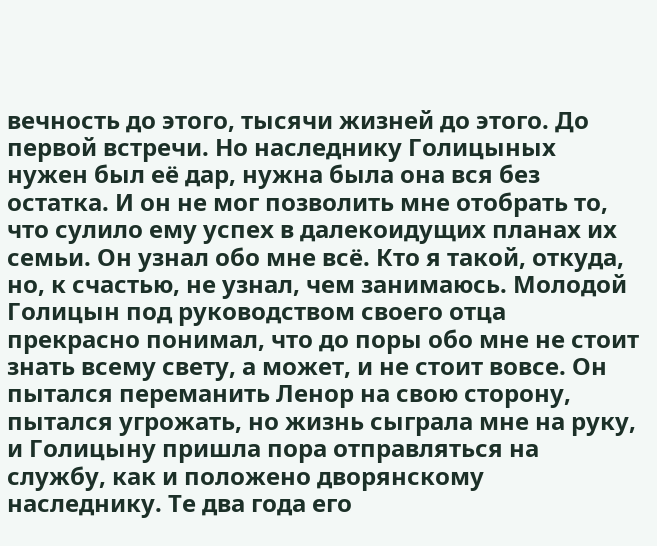вечность до этого, тысячи жизней до этого. До первой встречи. Но наследнику Голицыных нужен был её дар, нужна была она вся без остатка. И он не мог позволить мне отобрать то, что сулило ему успех в далекоидущих планах их семьи. Он узнал обо мне всё. Кто я такой, откуда, но, к счастью, не узнал, чем занимаюсь. Молодой Голицын под руководством своего отца прекрасно понимал, что до поры обо мне не стоит знать всему свету, а может, и не стоит вовсе. Он пытался переманить Ленор на свою сторону, пытался угрожать, но жизнь сыграла мне на руку, и Голицыну пришла пора отправляться на службу, как и положено дворянскому наследнику. Те два года его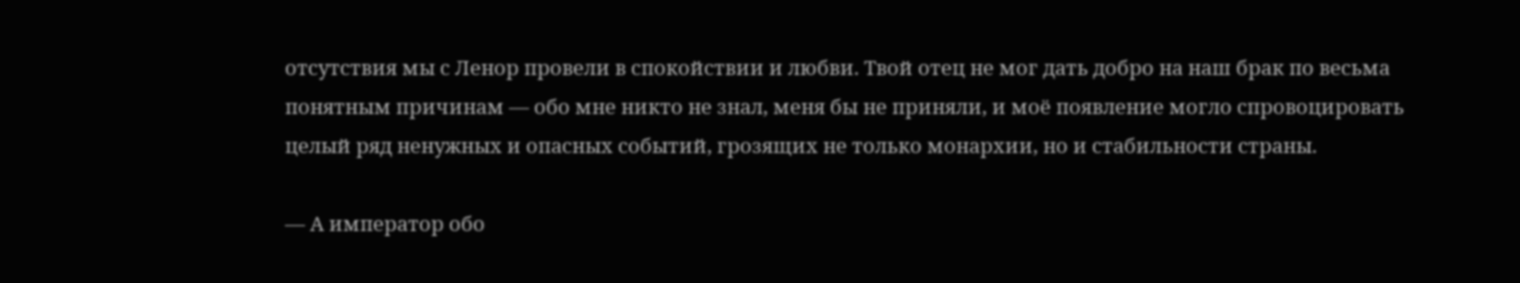отсутствия мы с Ленор провели в спокойствии и любви. Твой отец не мог дать добро на наш брак по весьма понятным причинам — обо мне никто не знал, меня бы не приняли, и моё появление могло спровоцировать целый ряд ненужных и опасных событий, грозящих не только монархии, но и стабильности страны.

— А император обо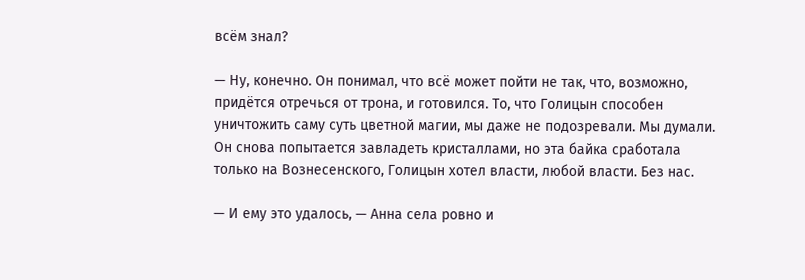всём знал?

— Ну, конечно. Он понимал, что всё может пойти не так, что, возможно, придётся отречься от трона, и готовился. То, что Голицын способен уничтожить саму суть цветной магии, мы даже не подозревали. Мы думали. Он снова попытается завладеть кристаллами, но эта байка сработала только на Вознесенского, Голицын хотел власти, любой власти. Без нас.

— И ему это удалось, — Анна села ровно и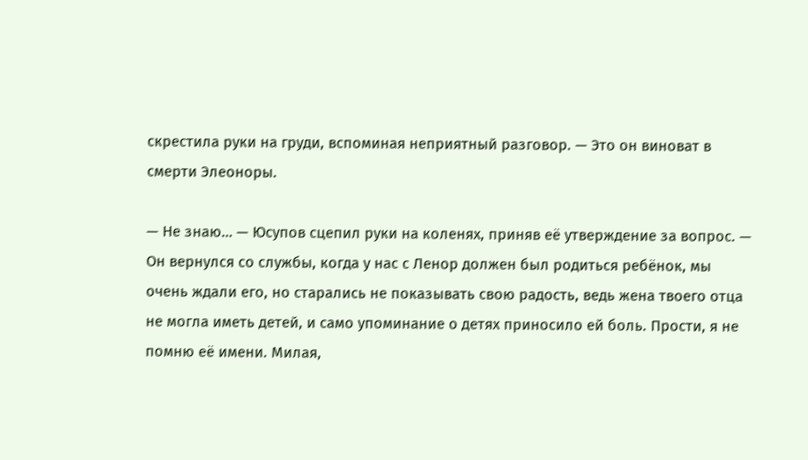скрестила руки на груди, вспоминая неприятный разговор. — Это он виноват в смерти Элеоноры.

— Не знаю… — Юсупов сцепил руки на коленях, приняв её утверждение за вопрос. — Он вернулся со службы, когда у нас с Ленор должен был родиться ребёнок, мы очень ждали его, но старались не показывать свою радость, ведь жена твоего отца не могла иметь детей, и само упоминание о детях приносило ей боль. Прости, я не помню её имени. Милая,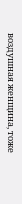воздушная женщина, тоже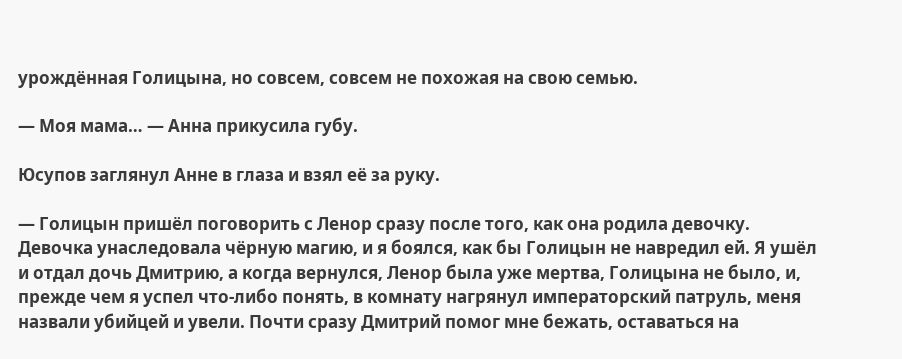урождённая Голицына, но совсем, совсем не похожая на свою семью.

— Моя мама… — Анна прикусила губу.

Юсупов заглянул Анне в глаза и взял её за руку.

— Голицын пришёл поговорить с Ленор сразу после того, как она родила девочку. Девочка унаследовала чёрную магию, и я боялся, как бы Голицын не навредил ей. Я ушёл и отдал дочь Дмитрию, а когда вернулся, Ленор была уже мертва, Голицына не было, и, прежде чем я успел что-либо понять, в комнату нагрянул императорский патруль, меня назвали убийцей и увели. Почти сразу Дмитрий помог мне бежать, оставаться на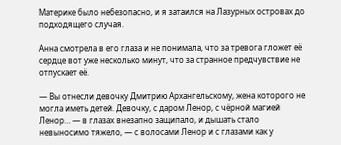Материке было небезопасно, и я затаился на Лазурных островах до подходящего случая.

Анна смотрела в его глаза и не понимала, что за тревога гложет её сердце вот уже несколько минут, что за странное предчувствие не отпускает её.

— Вы отнесли девочку Дмитрию Архангельскому, жена которого не могла иметь детей. Девочку, с даром Ленор, с чёрной магией Ленор… — в глазах внезапно защипало, и дышать стало невыносимо тяжело, — с волосами Ленор и с глазами как у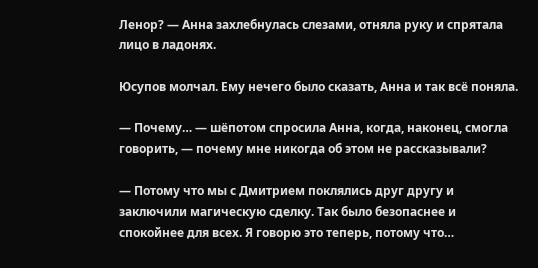Ленор? — Анна захлебнулась слезами, отняла руку и спрятала лицо в ладонях.

Юсупов молчал. Ему нечего было сказать, Анна и так всё поняла.

— Почему… — шёпотом спросила Анна, когда, наконец, смогла говорить, — почему мне никогда об этом не рассказывали?

— Потому что мы с Дмитрием поклялись друг другу и заключили магическую сделку. Так было безопаснее и спокойнее для всех. Я говорю это теперь, потому что…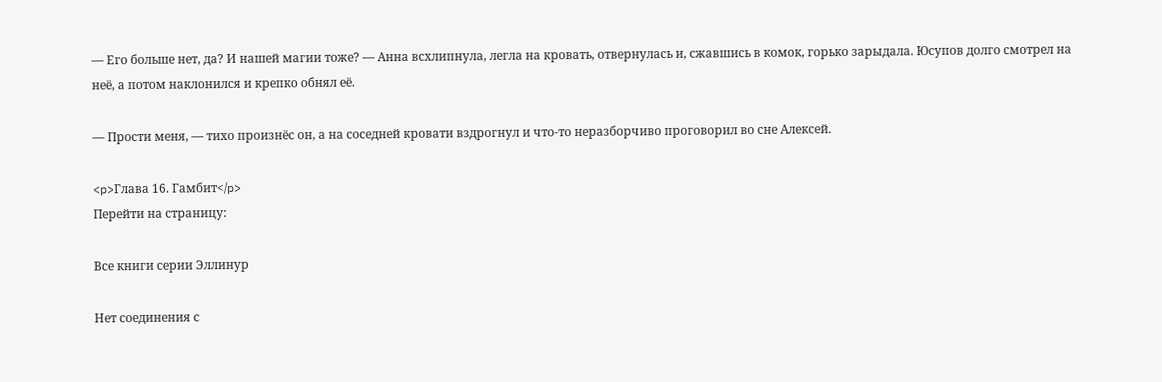— Его больше нет, да? И нашей магии тоже? — Анна всхлипнула, легла на кровать, отвернулась и, сжавшись в комок, горько зарыдала. Юсупов долго смотрел на неё, а потом наклонился и крепко обнял её.

— Прости меня, — тихо произнёс он, а на соседней кровати вздрогнул и что-то неразборчиво проговорил во сне Алексей.

<p>Глава 16. Гамбит</p>
Перейти на страницу:

Все книги серии Эллинур

Нет соединения с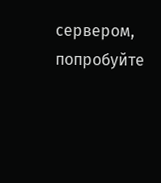сервером, попробуйте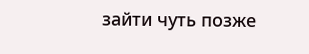зайти чуть позже